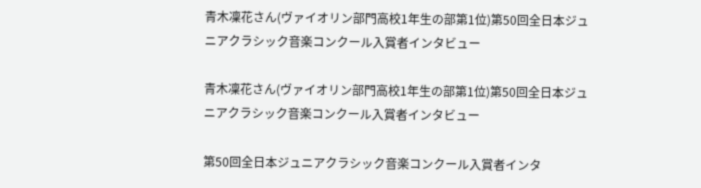青木凜花さん(ヴァイオリン部門高校1年生の部第1位)第50回全日本ジュニアクラシック音楽コンクール入賞者インタビュー

青木凜花さん(ヴァイオリン部門高校1年生の部第1位)第50回全日本ジュニアクラシック音楽コンクール入賞者インタビュー

第50回全日本ジュニアクラシック音楽コンクール入賞者インタ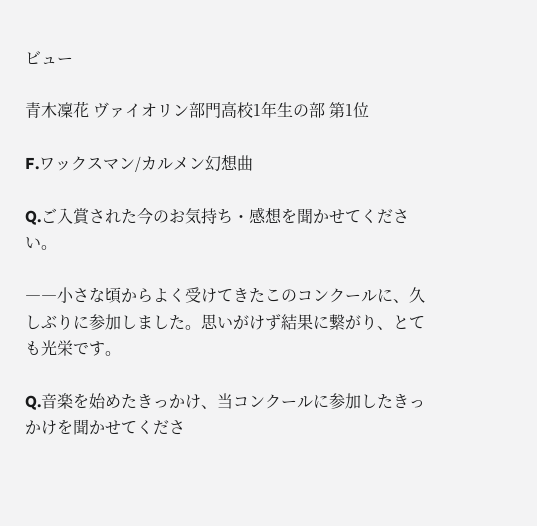ビュー

青木凜花 ヴァイオリン部門高校1年生の部 第1位

F.ワックスマン/カルメン幻想曲

Q.ご入賞された今のお気持ち・感想を聞かせてください。

――小さな頃からよく受けてきたこのコンクールに、久しぶりに参加しました。思いがけず結果に繋がり、とても光栄です。

Q.音楽を始めたきっかけ、当コンクールに参加したきっかけを聞かせてくださ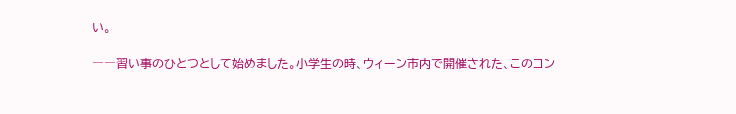い。

――習い事のひとつとして始めました。小学生の時、ウィーン市内で開催された、このコン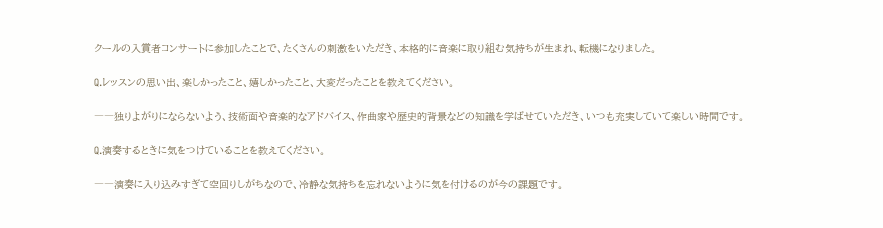クールの入賞者コンサートに参加したことで、たくさんの刺激をいただき、本格的に音楽に取り組む気持ちが生まれ、転機になりました。

Q.レッスンの思い出、楽しかったこと、嬉しかったこと、大変だったことを教えてください。

――独りよがりにならないよう、技術面や音楽的なアドバイス、作曲家や歴史的背景などの知識を学ばせていただき、いつも充実していて楽しい時間です。

Q.演奏するときに気をつけていることを教えてください。

――演奏に入り込みすぎて空回りしがちなので、冷静な気持ちを忘れないように気を付けるのが今の課題です。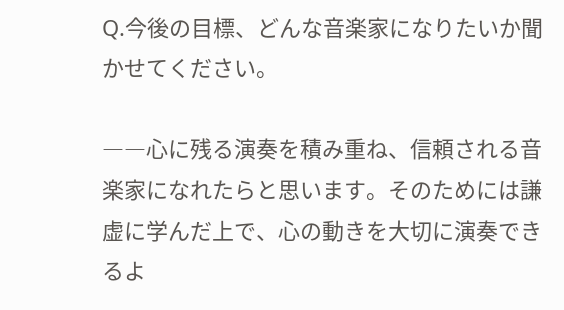Q.今後の目標、どんな音楽家になりたいか聞かせてください。

――心に残る演奏を積み重ね、信頼される音楽家になれたらと思います。そのためには謙虚に学んだ上で、心の動きを大切に演奏できるよ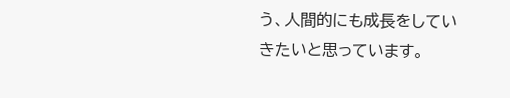う、人間的にも成長をしていきたいと思っています。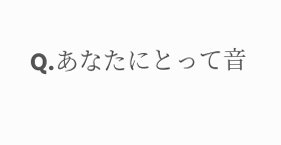Q.あなたにとって音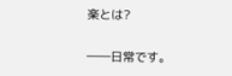楽とは?

――日常です。